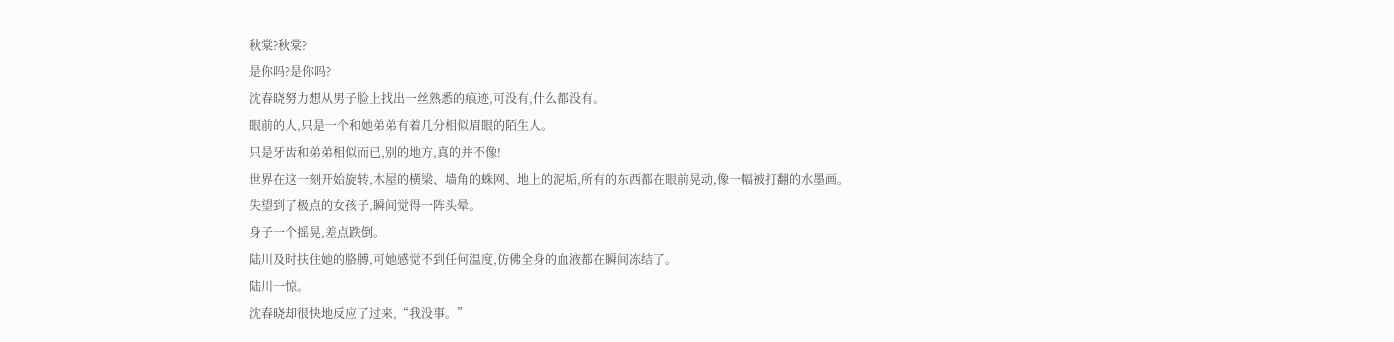秋棠?秋棠?
是你吗?是你吗?
沈春晓努力想从男子脸上找出一丝熟悉的痕迹,可没有,什么都没有。
眼前的人,只是一个和她弟弟有着几分相似眉眼的陌生人。
只是牙齿和弟弟相似而已,别的地方,真的并不像!
世界在这一刻开始旋转,木屋的横梁、墙角的蛛网、地上的泥垢,所有的东西都在眼前晃动,像一幅被打翻的水墨画。
失望到了极点的女孩子,瞬间觉得一阵头晕。
身子一个摇晃,差点跌倒。
陆川及时扶住她的胳膊,可她感觉不到任何温度,仿佛全身的血液都在瞬间冻结了。
陆川一惊。
沈春晓却很快地反应了过来,“我没事。”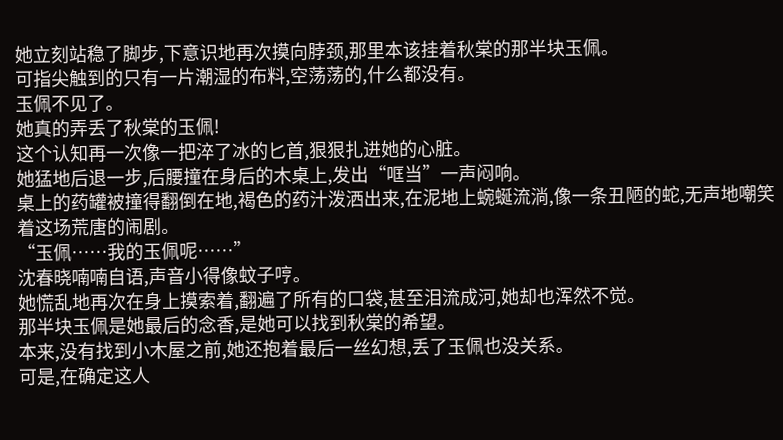她立刻站稳了脚步,下意识地再次摸向脖颈,那里本该挂着秋棠的那半块玉佩。
可指尖触到的只有一片潮湿的布料,空荡荡的,什么都没有。
玉佩不见了。
她真的弄丢了秋棠的玉佩!
这个认知再一次像一把淬了冰的匕首,狠狠扎进她的心脏。
她猛地后退一步,后腰撞在身后的木桌上,发出“哐当”一声闷响。
桌上的药罐被撞得翻倒在地,褐色的药汁泼洒出来,在泥地上蜿蜒流淌,像一条丑陋的蛇,无声地嘲笑着这场荒唐的闹剧。
“玉佩……我的玉佩呢……”
沈春晓喃喃自语,声音小得像蚊子哼。
她慌乱地再次在身上摸索着,翻遍了所有的口袋,甚至泪流成河,她却也浑然不觉。
那半块玉佩是她最后的念香,是她可以找到秋棠的希望。
本来,没有找到小木屋之前,她还抱着最后一丝幻想,丢了玉佩也没关系。
可是,在确定这人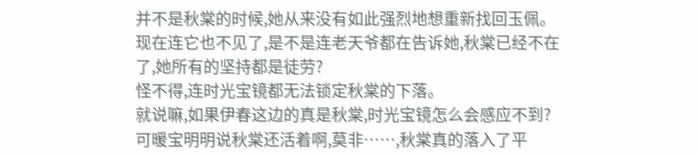并不是秋棠的时候,她从来没有如此强烈地想重新找回玉佩。
现在连它也不见了,是不是连老天爷都在告诉她,秋棠已经不在了,她所有的坚持都是徒劳?
怪不得,连时光宝镜都无法锁定秋棠的下落。
就说嘛,如果伊春这边的真是秋棠,时光宝镜怎么会感应不到?
可暖宝明明说秋棠还活着啊,莫非……,秋棠真的落入了平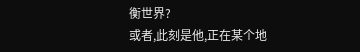衡世界?
或者,此刻是他,正在某个地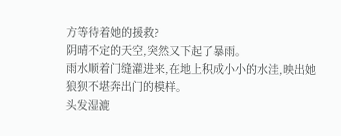方等待着她的援救?
阴晴不定的天空,突然又下起了暴雨。
雨水顺着门缝灌进来,在地上积成小小的水洼,映出她狼狈不堪奔出门的模样。
头发湿漉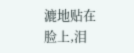漉地贴在脸上,泪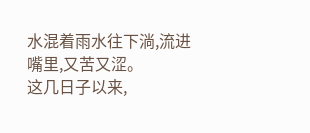水混着雨水往下淌,流进嘴里,又苦又涩。
这几日子以来,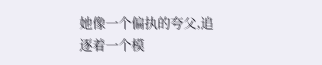她像一个偏执的夸父,追逐着一个模